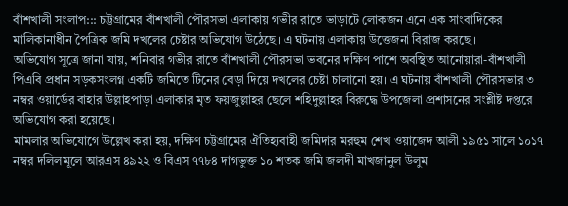বাঁশখালী সংলাপ::: চট্টগ্রামের বাঁশখালী পৌরসভা এলাকায় গভীর রাতে ভাড়াটে লোকজন এনে এক সাংবাদিকের মালিকানাধীন পৈত্রিক জমি দখলের চেষ্টার অভিযোগ উঠেছে। এ ঘটনায় এলাকায় উত্তেজনা বিরাজ করছে।
অভিযোগ সূত্রে জানা যায়, শনিবার গভীর রাতে বাঁশখালী পৌরসভা ভবনের দক্ষিণ পাশে অবস্থিত আনোয়ারা-বাঁশখালী পিএবি প্রধান সড়কসংলগ্ন একটি জমিতে টিনের বেড়া দিয়ে দখলের চেষ্টা চালানো হয়। এ ঘটনায় বাঁশখালী পৌরসভার ৩ নম্বর ওয়ার্ডের বাহার উল্লাহপাড়া এলাকার মৃত ফয়জুল্লাহর ছেলে শহিদুল্লাহর বিরুদ্ধে উপজেলা প্রশাসনের সংশ্লীষ্ট দপ্তরে অভিযোগ করা হয়েছে।
মামলার অভিযোগে উল্লেখ করা হয়, দক্ষিণ চট্টগ্রামের ঐতিহ্যবাহী জমিদার মরহুম শেখ ওয়াজেদ আলী ১৯৫১ সালে ১০১৭ নম্বর দলিলমূলে আরএস ৪৯২২ ও বিএস ৭৭৮৪ দাগভুক্ত ১০ শতক জমি জলদী মাখজানুল উলুম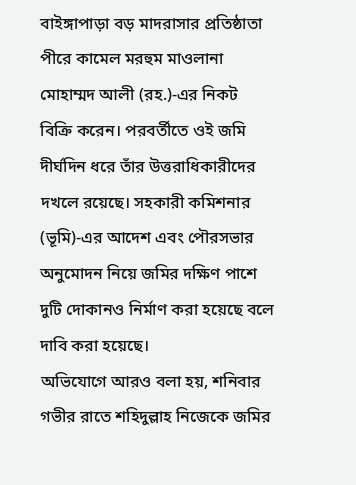বাইঙ্গাপাড়া বড় মাদরাসার প্রতিষ্ঠাতা পীরে কামেল মরহুম মাওলানা মোহাম্মদ আলী (রহ.)-এর নিকট বিক্রি করেন। পরবর্তীতে ওই জমি দীর্ঘদিন ধরে তাঁর উত্তরাধিকারীদের দখলে রয়েছে। সহকারী কমিশনার (ভূমি)-এর আদেশ এবং পৌরসভার অনুমোদন নিয়ে জমির দক্ষিণ পাশে দুটি দোকানও নির্মাণ করা হয়েছে বলে দাবি করা হয়েছে।
অভিযোগে আরও বলা হয়, শনিবার গভীর রাতে শহিদুল্লাহ নিজেকে জমির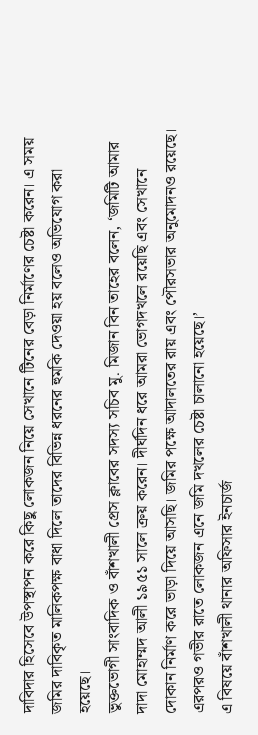দাবিদার হিসেবে উপস্থাপন করে কিছু লোকজন নিয়ে সেখানে টিনের বেড়া নির্মাণের চেষ্টা করেন। এ সময় জমির দাবিকৃত মালিকপক্ষ বাধা দিলে তাদের বিভিন্ন ধরনের হুমকি দেওয়া হয় বলেও অভিযোগ করা হয়েছে।
ভুক্তভোগী সাংবাদিক ও বাঁশখালী প্রেস ক্লাবের সদস্য সচিব মু. মিজান বিন তাহের বলেন, ‘জমিটি আমার দাদা মোহাম্মদ আলী ১৯৫১ সালে ক্রয় করেন। দীর্ঘদিন ধরে আমরা ভোগদখলে রয়েছি এবং সেখানে দোকান নির্মাণ করে ভাড়া দিয়ে আসছি। জমির পক্ষে আদালতের রায় এবং পৌরসভার অনুমোদনও রয়েছে। এরপরও গভীর রাতে লোকজন এনে জমি দখলের চেষ্টা চালানো হয়েছে।’
এ বিষয়ে বাঁশখালী থানার অফিসার ইনচার্জ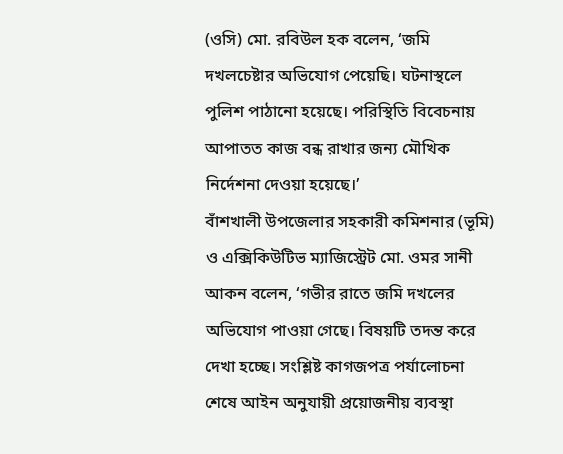(ওসি) মো. রবিউল হক বলেন, ‘জমি দখলচেষ্টার অভিযোগ পেয়েছি। ঘটনাস্থলে পুলিশ পাঠানো হয়েছে। পরিস্থিতি বিবেচনায় আপাতত কাজ বন্ধ রাখার জন্য মৌখিক নির্দেশনা দেওয়া হয়েছে।’
বাঁশখালী উপজেলার সহকারী কমিশনার (ভূমি) ও এক্সিকিউটিভ ম্যাজিস্ট্রেট মো. ওমর সানী আকন বলেন, ‘গভীর রাতে জমি দখলের অভিযোগ পাওয়া গেছে। বিষয়টি তদন্ত করে দেখা হচ্ছে। সংশ্লিষ্ট কাগজপত্র পর্যালোচনা শেষে আইন অনুযায়ী প্রয়োজনীয় ব্যবস্থা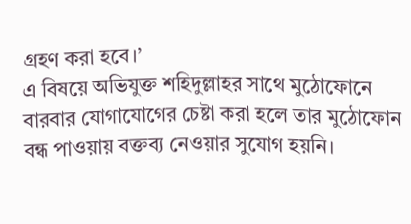গ্রহণ করা হবে।’
এ বিষয়ে অভিযুক্ত শহিদুল্লাহর সাথে মুঠোফোনে বারবার যোগাযোগের চেষ্টা করা হলে তার মুঠোফোন বন্ধ পাওয়ায় বক্তব্য নেওয়ার সুযোগ হয়নি।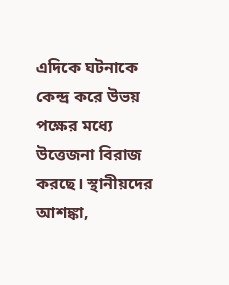এদিকে ঘটনাকে কেন্দ্র করে উভয় পক্ষের মধ্যে উত্তেজনা বিরাজ করছে। স্থানীয়দের আশঙ্কা,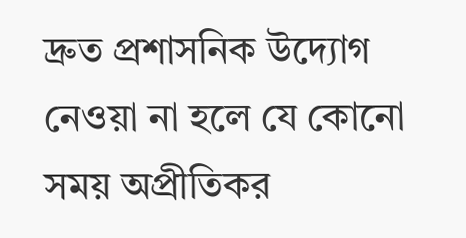দ্রুত প্রশাসনিক উদ্যোগ নেওয়া না হলে যে কোনো সময় অপ্রীতিকর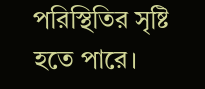পরিস্থিতির সৃষ্টি হতে পারে।